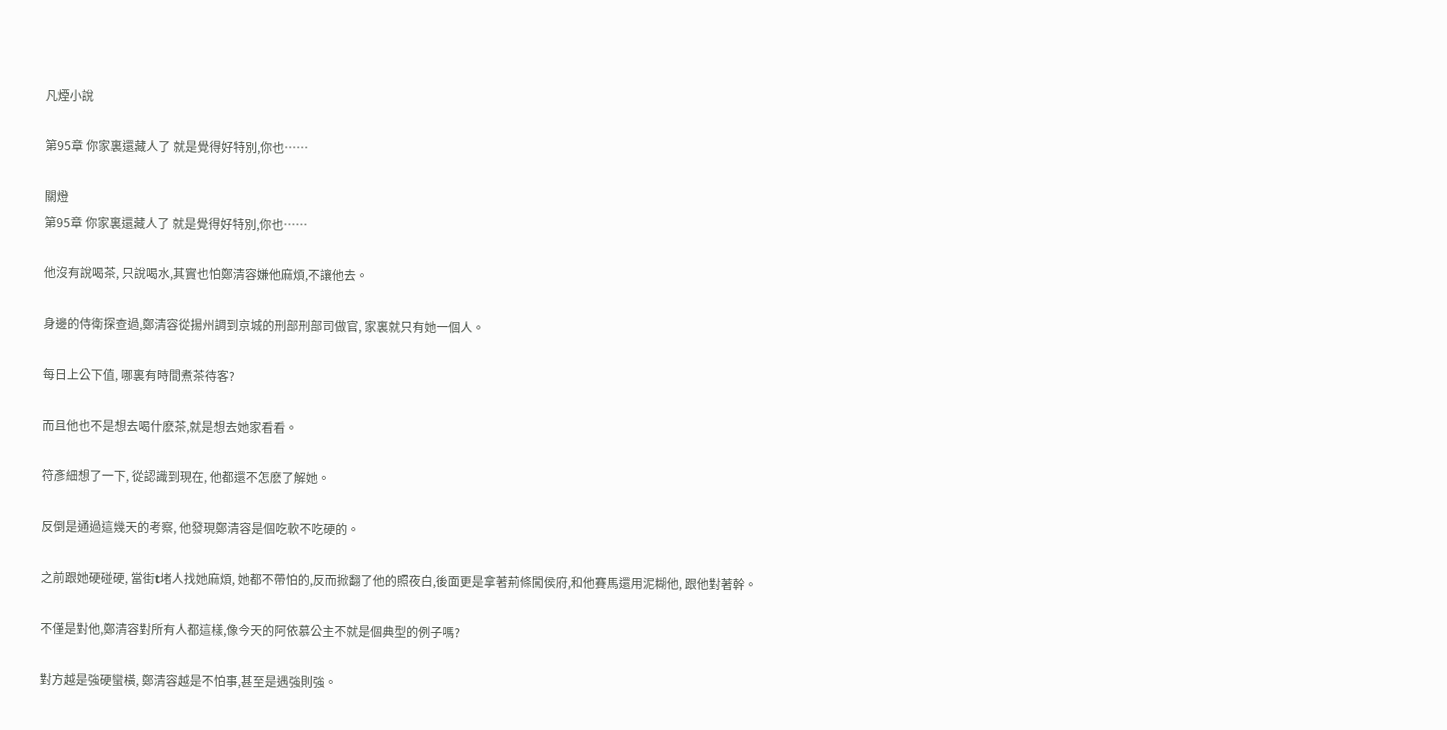凡煙小說

第95章 你家裏還藏人了 就是覺得好特別,你也……

關燈
第95章 你家裏還藏人了 就是覺得好特別,你也……

他沒有說喝茶, 只說喝水,其實也怕鄭清容嫌他麻煩,不讓他去。

身邊的侍衛探查過,鄭清容從揚州調到京城的刑部刑部司做官, 家裏就只有她一個人。

每日上公下值, 哪裏有時間煮茶待客?

而且他也不是想去喝什麽茶,就是想去她家看看。

符彥細想了一下, 從認識到現在, 他都還不怎麽了解她。

反倒是通過這幾天的考察, 他發現鄭清容是個吃軟不吃硬的。

之前跟她硬碰硬, 當街t堵人找她麻煩, 她都不帶怕的,反而掀翻了他的照夜白,後面更是拿著荊條闖侯府,和他賽馬還用泥糊他, 跟他對著幹。

不僅是對他,鄭清容對所有人都這樣,像今天的阿依慕公主不就是個典型的例子嗎?

對方越是強硬蠻橫, 鄭清容越是不怕事,甚至是遇強則強。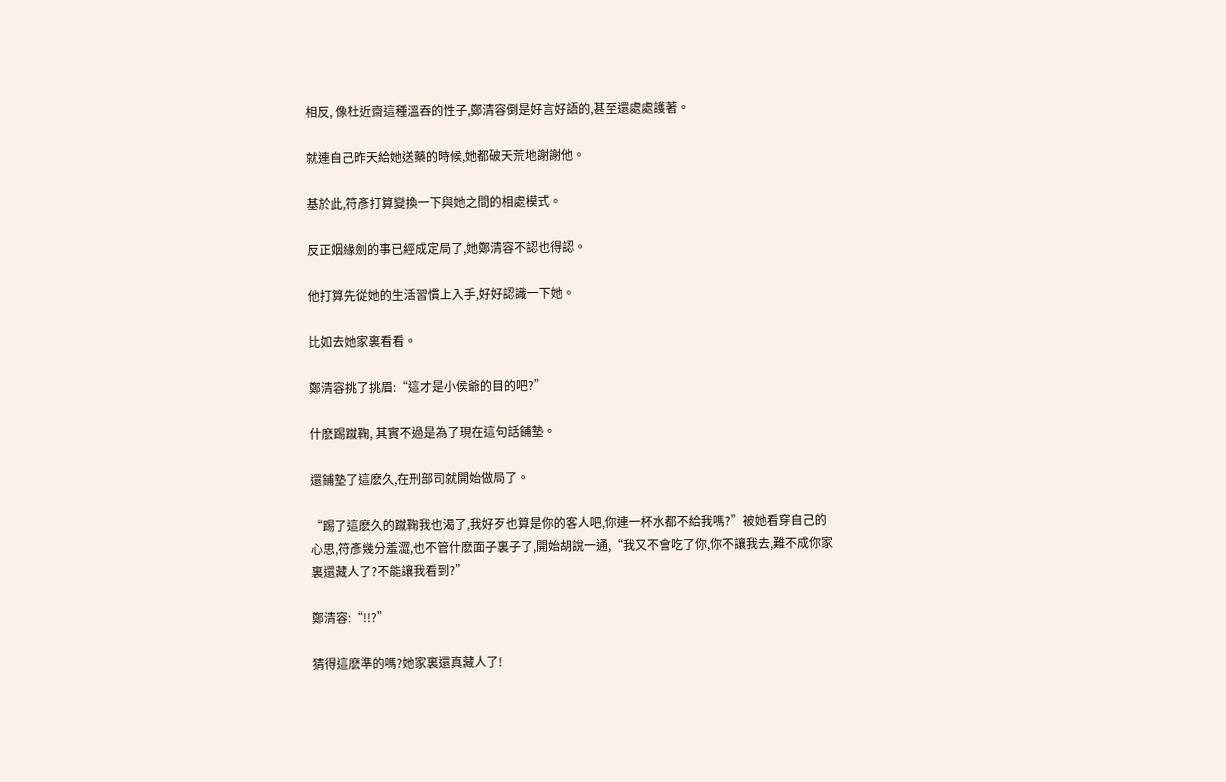相反, 像杜近齋這種溫吞的性子,鄭清容倒是好言好語的,甚至還處處護著。

就連自己昨天給她送藥的時候,她都破天荒地謝謝他。

基於此,符彥打算變換一下與她之間的相處模式。

反正姻緣劍的事已經成定局了,她鄭清容不認也得認。

他打算先從她的生活習慣上入手,好好認識一下她。

比如去她家裏看看。

鄭清容挑了挑眉:“這才是小侯爺的目的吧?”

什麽踢蹴鞠, 其實不過是為了現在這句話鋪墊。

還鋪墊了這麽久,在刑部司就開始做局了。

“踢了這麽久的蹴鞠我也渴了,我好歹也算是你的客人吧,你連一杯水都不給我嗎?”被她看穿自己的心思,符彥幾分羞澀,也不管什麽面子裏子了,開始胡說一通,“我又不會吃了你,你不讓我去,難不成你家裏還藏人了?不能讓我看到?”

鄭清容:“!!?”

猜得這麽準的嗎?她家裏還真藏人了!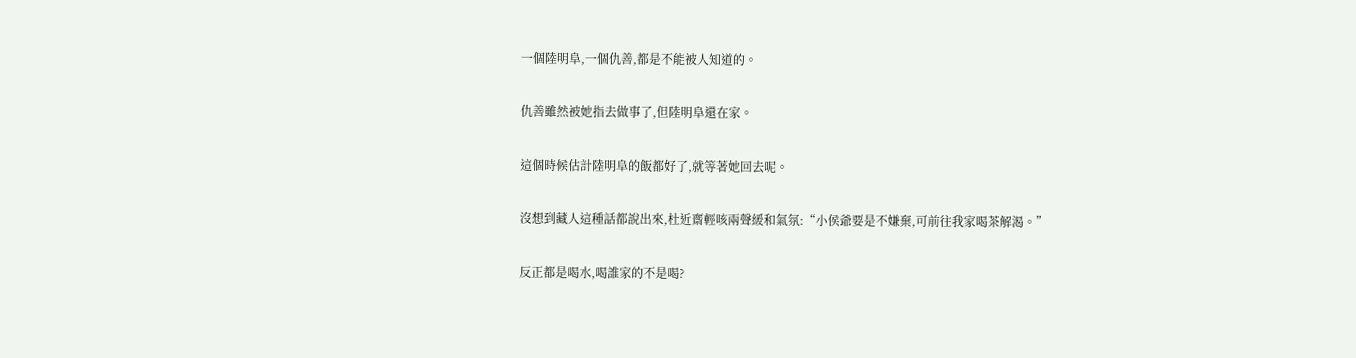一個陸明阜,一個仇善,都是不能被人知道的。

仇善雖然被她指去做事了,但陸明阜還在家。

這個時候估計陸明阜的飯都好了,就等著她回去呢。

沒想到藏人這種話都說出來,杜近齋輕咳兩聲緩和氣氛:“小侯爺要是不嫌棄,可前往我家喝茶解渴。”

反正都是喝水,喝誰家的不是喝?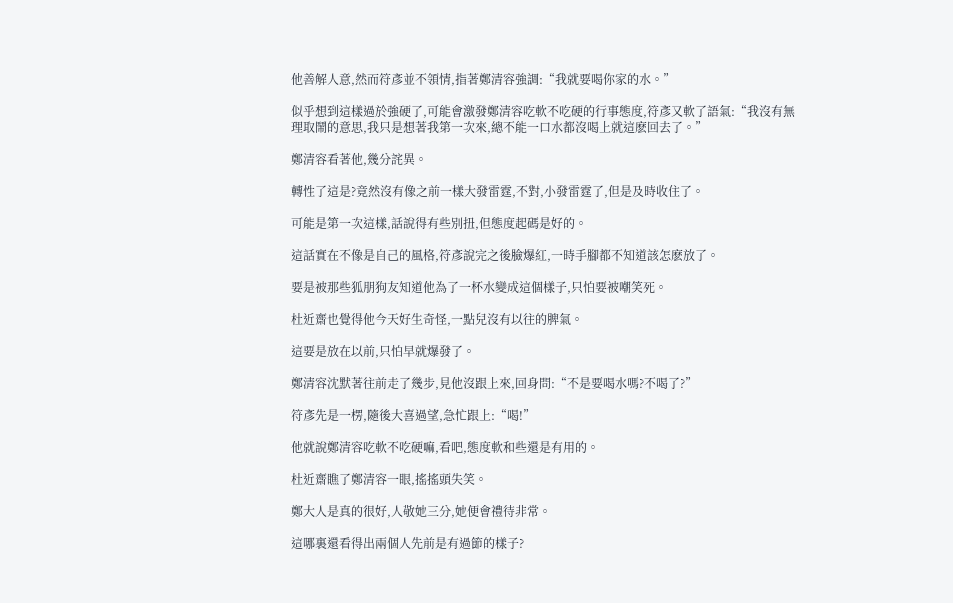他善解人意,然而符彥並不領情,指著鄭清容強調:“我就要喝你家的水。”

似乎想到這樣過於強硬了,可能會激發鄭清容吃軟不吃硬的行事態度,符彥又軟了語氣:“我沒有無理取鬧的意思,我只是想著我第一次來,總不能一口水都沒喝上就這麽回去了。”

鄭清容看著他,幾分詫異。

轉性了這是?竟然沒有像之前一樣大發雷霆,不對,小發雷霆了,但是及時收住了。

可能是第一次這樣,話說得有些別扭,但態度起碼是好的。

這話實在不像是自己的風格,符彥說完之後臉爆紅,一時手腳都不知道該怎麽放了。

要是被那些狐朋狗友知道他為了一杯水變成這個樣子,只怕要被嘲笑死。

杜近齋也覺得他今天好生奇怪,一點兒沒有以往的脾氣。

這要是放在以前,只怕早就爆發了。

鄭清容沈默著往前走了幾步,見他沒跟上來,回身問:“不是要喝水嗎?不喝了?”

符彥先是一楞,隨後大喜過望,急忙跟上:“喝!”

他就說鄭清容吃軟不吃硬嘛,看吧,態度軟和些還是有用的。

杜近齋瞧了鄭清容一眼,搖搖頭失笑。

鄭大人是真的很好,人敬她三分,她便會禮待非常。

這哪裏還看得出兩個人先前是有過節的樣子?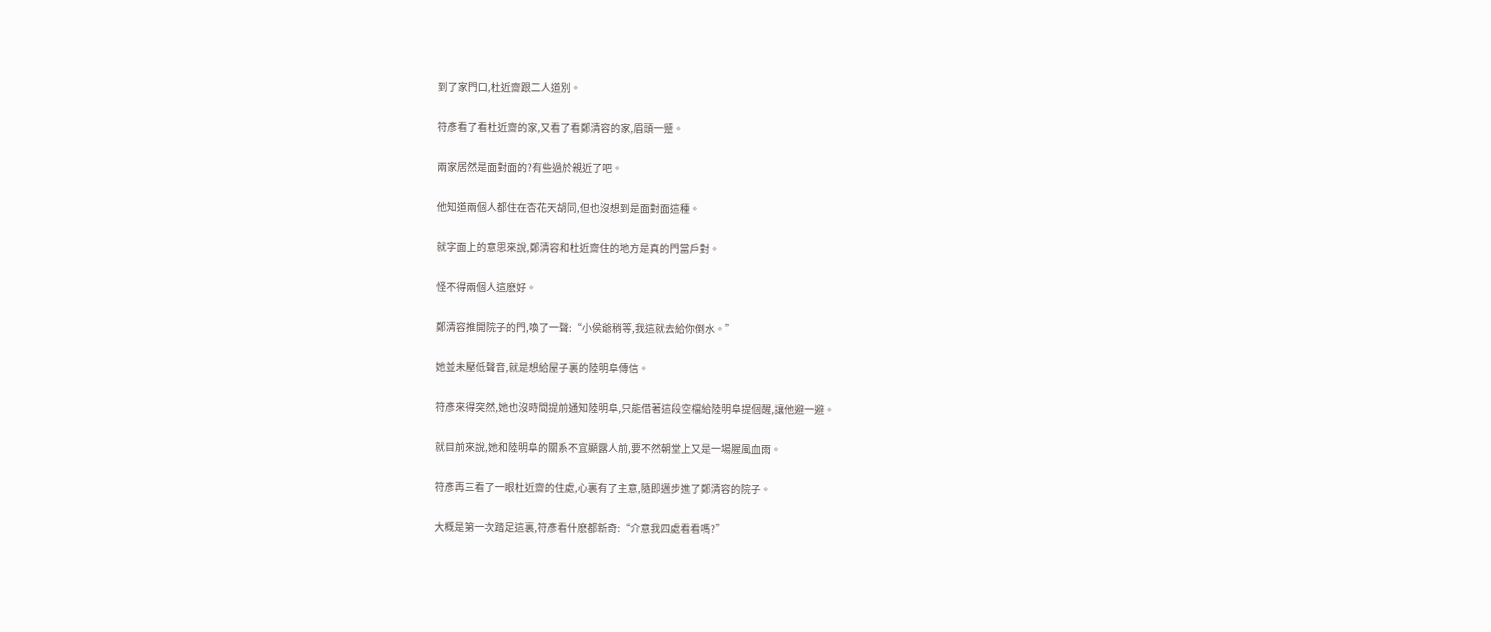到了家門口,杜近齋跟二人道別。

符彥看了看杜近齋的家,又看了看鄭清容的家,眉頭一蹙。

兩家居然是面對面的?有些過於親近了吧。

他知道兩個人都住在杏花天胡同,但也沒想到是面對面這種。

就字面上的意思來說,鄭清容和杜近齋住的地方是真的門當戶對。

怪不得兩個人這麽好。

鄭清容推開院子的門,喚了一聲:“小侯爺稍等,我這就去給你倒水。”

她並未壓低聲音,就是想給屋子裏的陸明阜傳信。

符彥來得突然,她也沒時間提前通知陸明阜,只能借著這段空檔給陸明阜提個醒,讓他避一避。

就目前來說,她和陸明阜的關系不宜顯露人前,要不然朝堂上又是一場腥風血雨。

符彥再三看了一眼杜近齋的住處,心裏有了主意,隨即邁步進了鄭清容的院子。

大概是第一次踏足這裏,符彥看什麽都新奇:“介意我四處看看嗎?”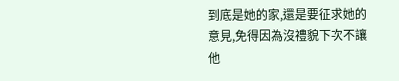到底是她的家,還是要征求她的意見,免得因為沒禮貌下次不讓他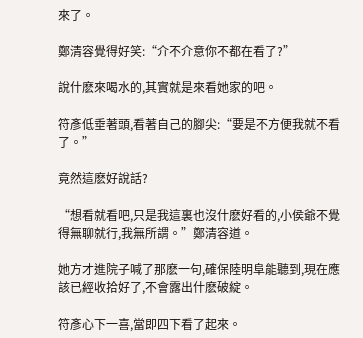來了。

鄭清容覺得好笑:“介不介意你不都在看了?”

說什麽來喝水的,其實就是來看她家的吧。

符彥低垂著頭,看著自己的腳尖:“要是不方便我就不看了。”

竟然這麽好說話?

“想看就看吧,只是我這裏也沒什麽好看的,小侯爺不覺得無聊就行,我無所謂。”鄭清容道。

她方才進院子喊了那麽一句,確保陸明阜能聽到,現在應該已經收拾好了,不會露出什麽破綻。

符彥心下一喜,當即四下看了起來。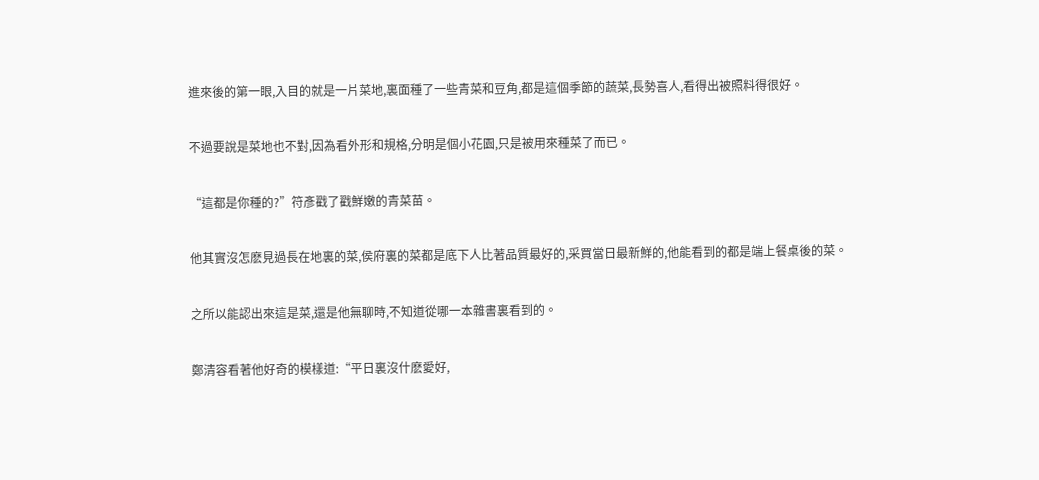進來後的第一眼,入目的就是一片菜地,裏面種了一些青菜和豆角,都是這個季節的蔬菜,長勢喜人,看得出被照料得很好。

不過要說是菜地也不對,因為看外形和規格,分明是個小花園,只是被用來種菜了而已。

“這都是你種的?”符彥戳了戳鮮嫩的青菜苗。

他其實沒怎麽見過長在地裏的菜,侯府裏的菜都是底下人比著品質最好的,采買當日最新鮮的,他能看到的都是端上餐桌後的菜。

之所以能認出來這是菜,還是他無聊時,不知道從哪一本雜書裏看到的。

鄭清容看著他好奇的模樣道:“平日裏沒什麽愛好,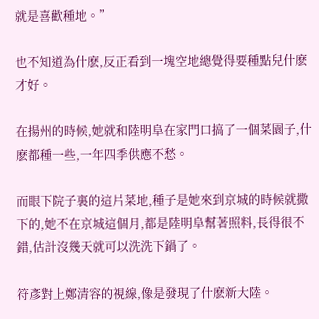就是喜歡種地。”

也不知道為什麽,反正看到一塊空地總覺得要種點兒什麽才好。

在揚州的時候,她就和陸明阜在家門口搞了一個菜園子,什麽都種一些,一年四季供應不愁。

而眼下院子裏的這片菜地,種子是她來到京城的時候就撒下的,她不在京城這個月,都是陸明阜幫著照料,長得很不錯,估計沒幾天就可以洗洗下鍋了。

符彥對上鄭清容的視線,像是發現了什麽新大陸。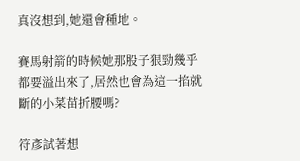真沒想到,她還會種地。

賽馬射箭的時候她那股子狠勁幾乎都要溢出來了,居然也會為這一掐就斷的小菜苗折腰嗎?

符彥試著想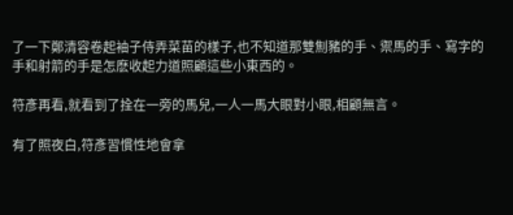了一下鄭清容卷起袖子侍弄菜苗的樣子,也不知道那雙劁豬的手、禦馬的手、寫字的手和射箭的手是怎麽收起力道照顧這些小東西的。

符彥再看,就看到了拴在一旁的馬兒,一人一馬大眼對小眼,相顧無言。

有了照夜白,符彥習慣性地會拿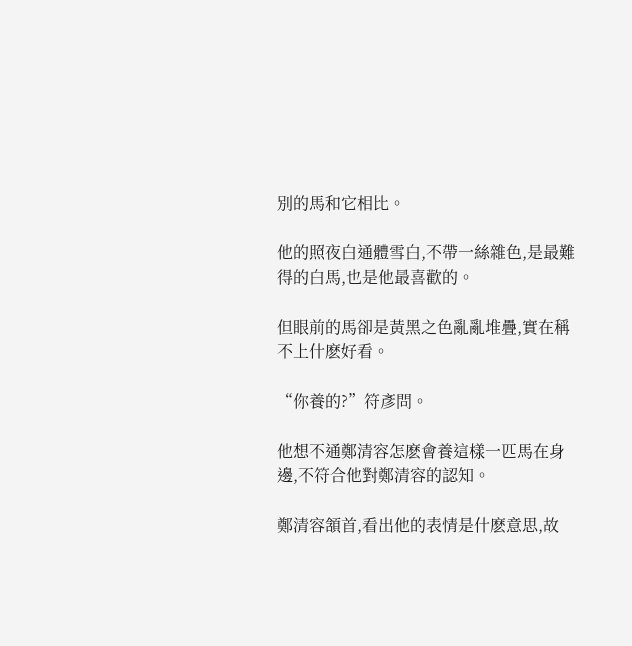別的馬和它相比。

他的照夜白通體雪白,不帶一絲雜色,是最難得的白馬,也是他最喜歡的。

但眼前的馬卻是黃黑之色亂亂堆疊,實在稱不上什麽好看。

“你養的?”符彥問。

他想不通鄭清容怎麽會養這樣一匹馬在身邊,不符合他對鄭清容的認知。

鄭清容頷首,看出他的表情是什麽意思,故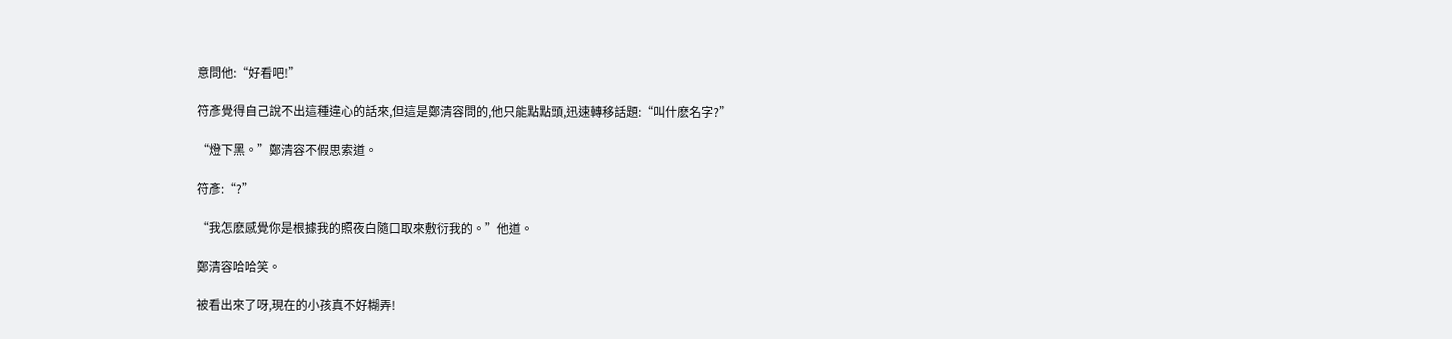意問他:“好看吧!”

符彥覺得自己說不出這種違心的話來,但這是鄭清容問的,他只能點點頭,迅速轉移話題:“叫什麽名字?”

“燈下黑。”鄭清容不假思索道。

符彥:“?”

“我怎麽感覺你是根據我的照夜白隨口取來敷衍我的。”他道。

鄭清容哈哈笑。

被看出來了呀,現在的小孩真不好糊弄!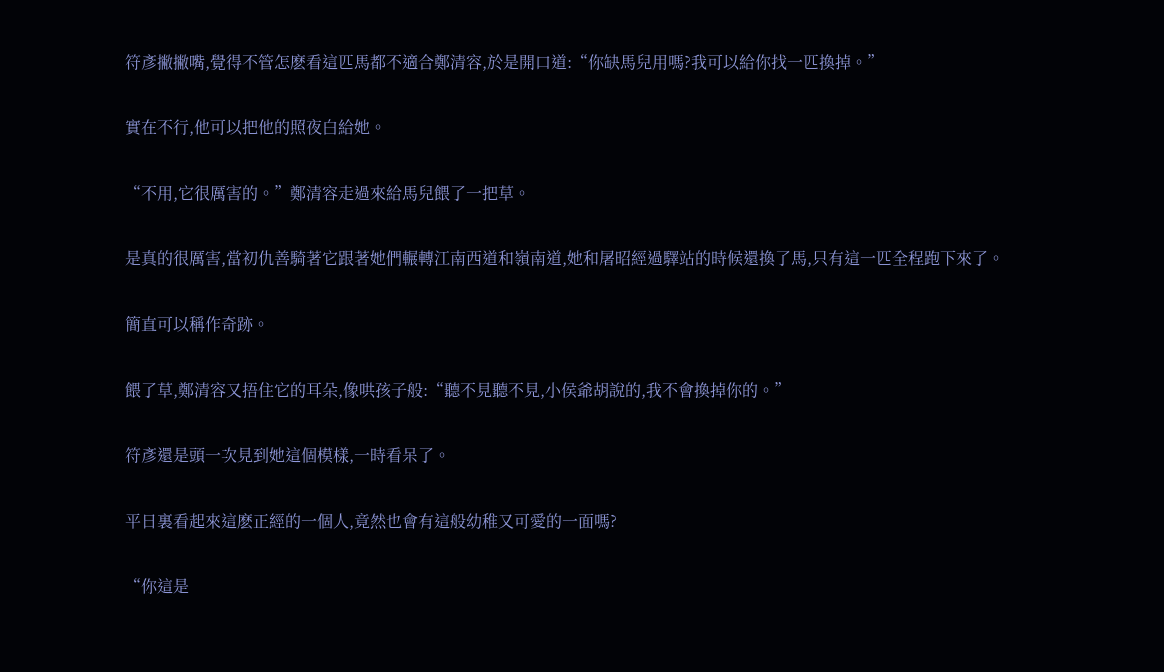符彥撇撇嘴,覺得不管怎麽看這匹馬都不適合鄭清容,於是開口道:“你缺馬兒用嗎?我可以給你找一匹換掉。”

實在不行,他可以把他的照夜白給她。

“不用,它很厲害的。”鄭清容走過來給馬兒餵了一把草。

是真的很厲害,當初仇善騎著它跟著她們輾轉江南西道和嶺南道,她和屠昭經過驛站的時候還換了馬,只有這一匹全程跑下來了。

簡直可以稱作奇跡。

餵了草,鄭清容又捂住它的耳朵,像哄孩子般:“聽不見聽不見,小侯爺胡說的,我不會換掉你的。”

符彥還是頭一次見到她這個模樣,一時看呆了。

平日裏看起來這麽正經的一個人,竟然也會有這般幼稚又可愛的一面嗎?

“你這是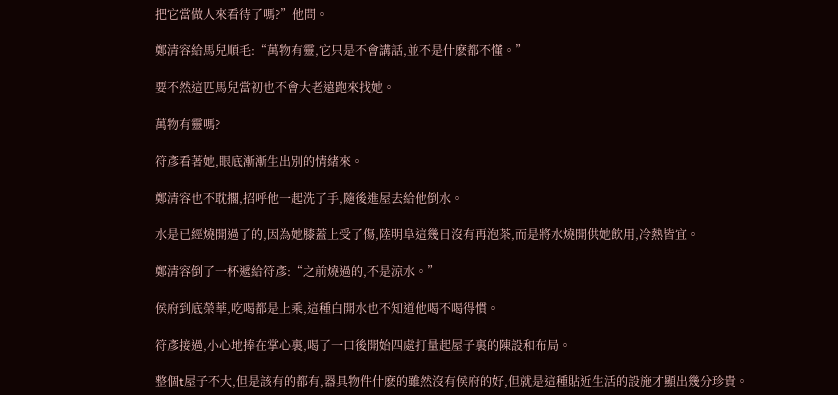把它當做人來看待了嗎?”他問。

鄭清容給馬兒順毛:“萬物有靈,它只是不會講話,並不是什麽都不懂。”

要不然這匹馬兒當初也不會大老遠跑來找她。

萬物有靈嗎?

符彥看著她,眼底漸漸生出別的情緒來。

鄭清容也不耽擱,招呼他一起洗了手,隨後進屋去給他倒水。

水是已經燒開過了的,因為她膝蓋上受了傷,陸明阜這幾日沒有再泡茶,而是將水燒開供她飲用,冷熱皆宜。

鄭清容倒了一杯遞給符彥:“之前燒過的,不是涼水。”

侯府到底榮華,吃喝都是上乘,這種白開水也不知道他喝不喝得慣。

符彥接過,小心地捧在掌心裏,喝了一口後開始四處打量起屋子裏的陳設和布局。

整個t屋子不大,但是該有的都有,器具物件什麽的雖然沒有侯府的好,但就是這種貼近生活的設施才顯出幾分珍貴。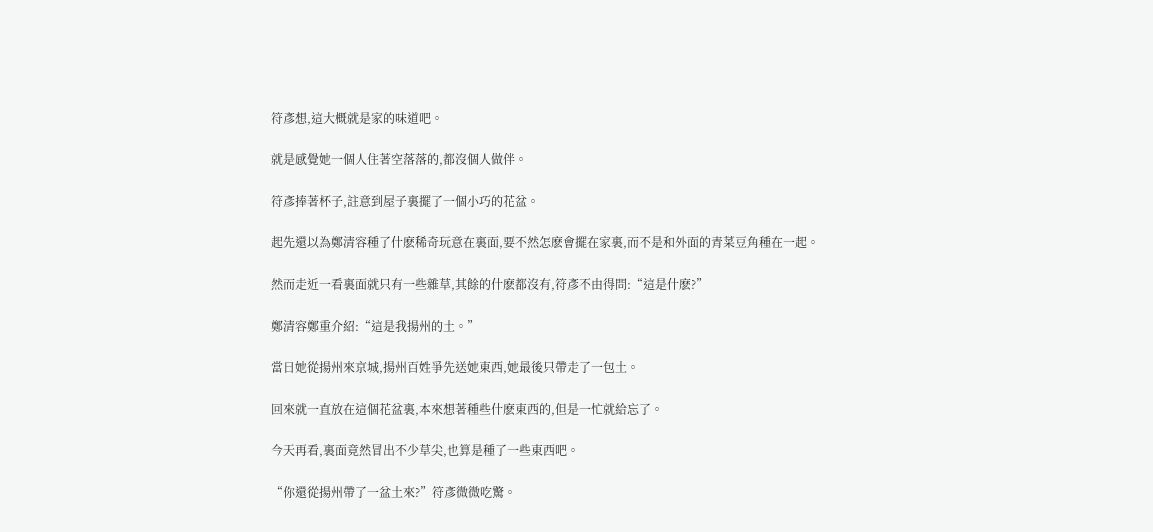符彥想,這大概就是家的味道吧。

就是感覺她一個人住著空落落的,都沒個人做伴。

符彥捧著杯子,註意到屋子裏擺了一個小巧的花盆。

起先還以為鄭清容種了什麽稀奇玩意在裏面,要不然怎麽會擺在家裏,而不是和外面的青菜豆角種在一起。

然而走近一看裏面就只有一些雜草,其餘的什麽都沒有,符彥不由得問:“這是什麽?”

鄭清容鄭重介紹:“這是我揚州的土。”

當日她從揚州來京城,揚州百姓爭先送她東西,她最後只帶走了一包土。

回來就一直放在這個花盆裏,本來想著種些什麽東西的,但是一忙就給忘了。

今天再看,裏面竟然冒出不少草尖,也算是種了一些東西吧。

“你還從揚州帶了一盆土來?”符彥微微吃驚。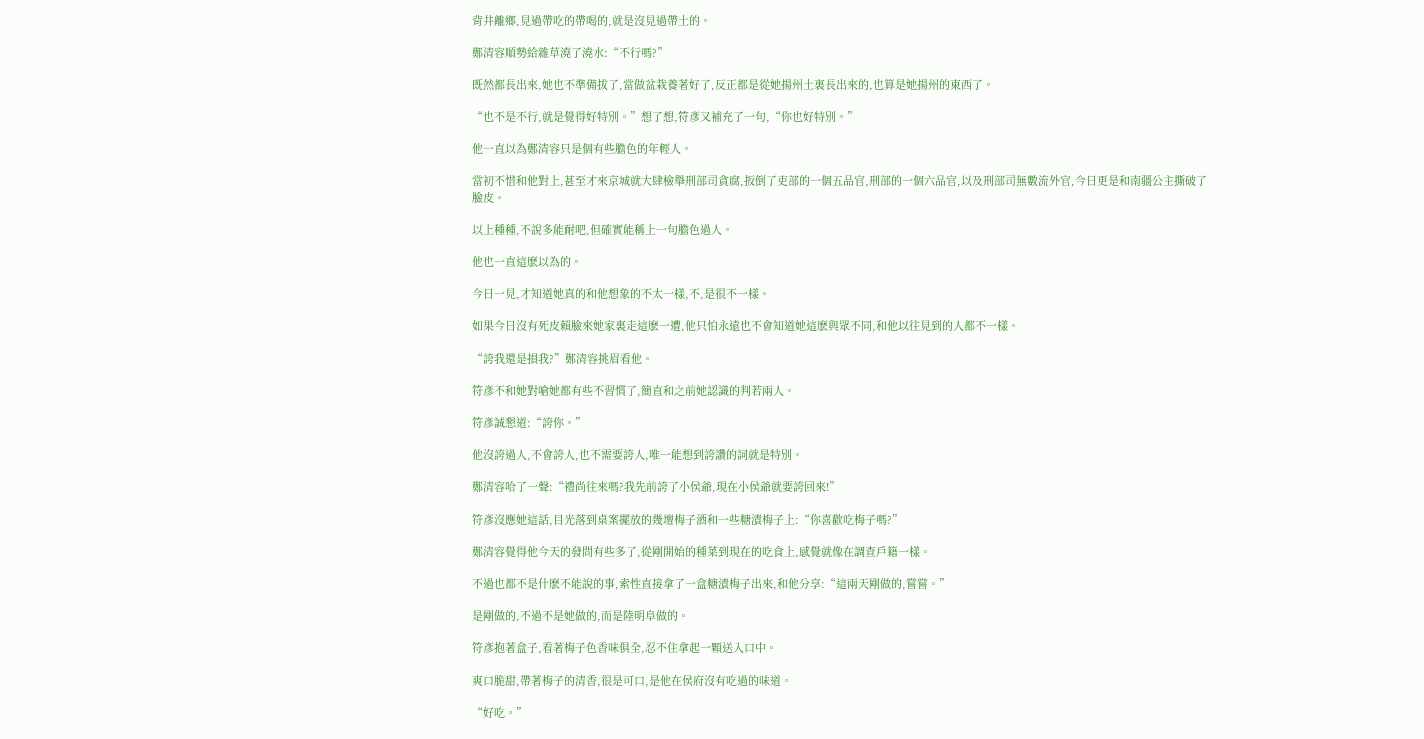背井離鄉,見過帶吃的帶喝的,就是沒見過帶土的。

鄭清容順勢給雜草澆了澆水:“不行嗎?”

既然都長出來,她也不準備拔了,當做盆栽養著好了,反正都是從她揚州土裏長出來的,也算是她揚州的東西了。

“也不是不行,就是覺得好特別。”想了想,符彥又補充了一句,“你也好特別。”

他一直以為鄭清容只是個有些膽色的年輕人。

當初不惜和他對上,甚至才來京城就大肆檢舉刑部司貪腐,扳倒了吏部的一個五品官,刑部的一個六品官,以及刑部司無數流外官,今日更是和南疆公主撕破了臉皮。

以上種種,不說多能耐吧,但確實能稱上一句膽色過人。

他也一直這麽以為的。

今日一見,才知道她真的和他想象的不太一樣,不,是很不一樣。

如果今日沒有死皮賴臉來她家裏走這麽一遭,他只怕永遠也不會知道她這麽與眾不同,和他以往見到的人都不一樣。

“誇我還是損我?”鄭清容挑眉看他。

符彥不和她對嗆她都有些不習慣了,簡直和之前她認識的判若兩人。

符彥誠懇道:“誇你。”

他沒誇過人,不會誇人,也不需要誇人,唯一能想到誇讚的詞就是特別。

鄭清容哈了一聲:“禮尚往來嗎?我先前誇了小侯爺,現在小侯爺就要誇回來!”

符彥沒應她這話,目光落到桌案擺放的幾壇梅子酒和一些糖漬梅子上:“你喜歡吃梅子嗎?”

鄭清容覺得他今天的發問有些多了,從剛開始的種菜到現在的吃食上,感覺就像在調查戶籍一樣。

不過也都不是什麽不能說的事,索性直接拿了一盒糖漬梅子出來,和他分享:“這兩天剛做的,嘗嘗。”

是剛做的,不過不是她做的,而是陸明阜做的。

符彥抱著盒子,看著梅子色香味俱全,忍不住拿起一顆送入口中。

爽口脆甜,帶著梅子的清香,很是可口,是他在侯府沒有吃過的味道。

“好吃。”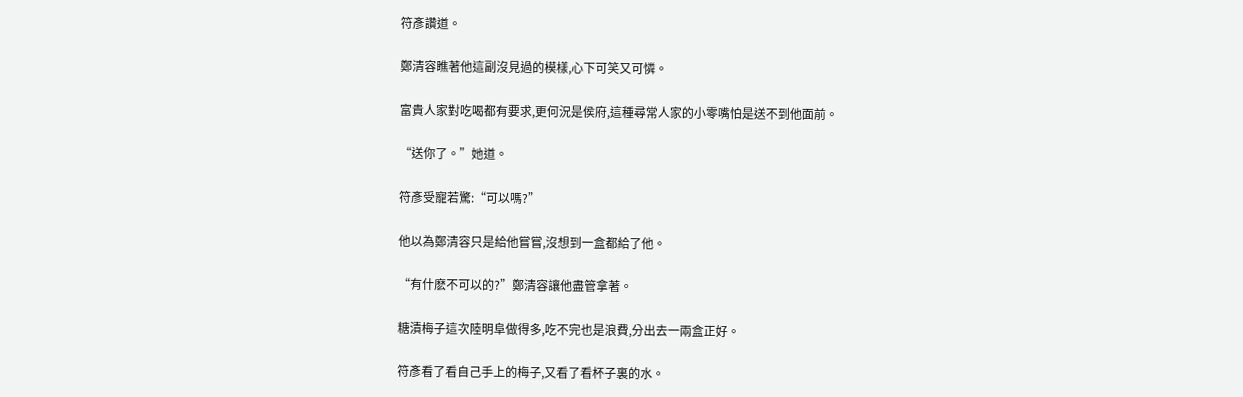符彥讚道。

鄭清容瞧著他這副沒見過的模樣,心下可笑又可憐。

富貴人家對吃喝都有要求,更何況是侯府,這種尋常人家的小零嘴怕是送不到他面前。

“送你了。”她道。

符彥受寵若驚:“可以嗎?”

他以為鄭清容只是給他嘗嘗,沒想到一盒都給了他。

“有什麽不可以的?”鄭清容讓他盡管拿著。

糖漬梅子這次陸明阜做得多,吃不完也是浪費,分出去一兩盒正好。

符彥看了看自己手上的梅子,又看了看杯子裏的水。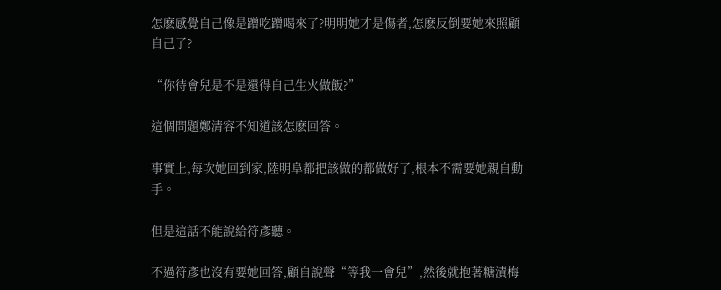怎麽感覺自己像是蹭吃蹭喝來了?明明她才是傷者,怎麽反倒要她來照顧自己了?

“你待會兒是不是還得自己生火做飯?”

這個問題鄭清容不知道該怎麽回答。

事實上,每次她回到家,陸明阜都把該做的都做好了,根本不需要她親自動手。

但是這話不能說給符彥聽。

不過符彥也沒有要她回答,顧自說聲“等我一會兒”,然後就抱著糖漬梅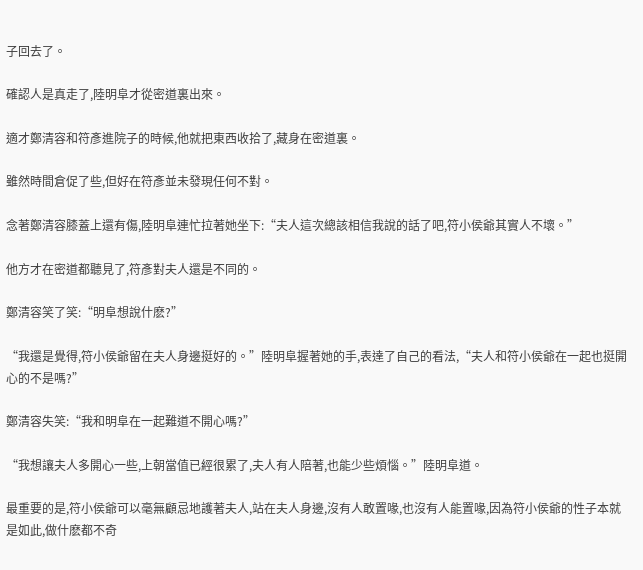子回去了。

確認人是真走了,陸明阜才從密道裏出來。

適才鄭清容和符彥進院子的時候,他就把東西收拾了,藏身在密道裏。

雖然時間倉促了些,但好在符彥並未發現任何不對。

念著鄭清容膝蓋上還有傷,陸明阜連忙拉著她坐下:“夫人這次總該相信我說的話了吧,符小侯爺其實人不壞。”

他方才在密道都聽見了,符彥對夫人還是不同的。

鄭清容笑了笑:“明阜想說什麽?”

“我還是覺得,符小侯爺留在夫人身邊挺好的。”陸明阜握著她的手,表達了自己的看法,“夫人和符小侯爺在一起也挺開心的不是嗎?”

鄭清容失笑:“我和明阜在一起難道不開心嗎?”

“我想讓夫人多開心一些,上朝當值已經很累了,夫人有人陪著,也能少些煩惱。”陸明阜道。

最重要的是,符小侯爺可以毫無顧忌地護著夫人,站在夫人身邊,沒有人敢置喙,也沒有人能置喙,因為符小侯爺的性子本就是如此,做什麽都不奇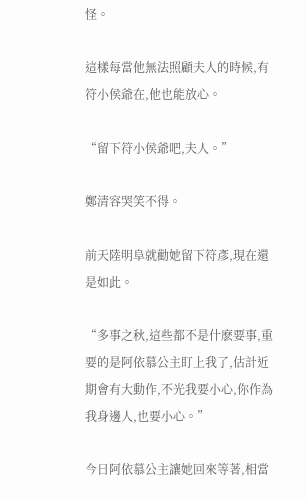怪。

這樣每當他無法照顧夫人的時候,有符小侯爺在,他也能放心。

“留下符小侯爺吧,夫人。”

鄭清容哭笑不得。

前天陸明阜就勸她留下符彥,現在還是如此。

“多事之秋,這些都不是什麽要事,重要的是阿依慕公主盯上我了,估計近期會有大動作,不光我要小心,你作為我身邊人,也要小心。”

今日阿依慕公主讓她回來等著,相當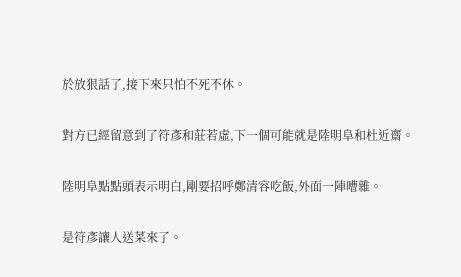於放狠話了,接下來只怕不死不休。

對方已經留意到了符彥和莊若虛,下一個可能就是陸明阜和杜近齋。

陸明阜點點頭表示明白,剛要招呼鄭清容吃飯,外面一陣嘈雜。

是符彥讓人送菜來了。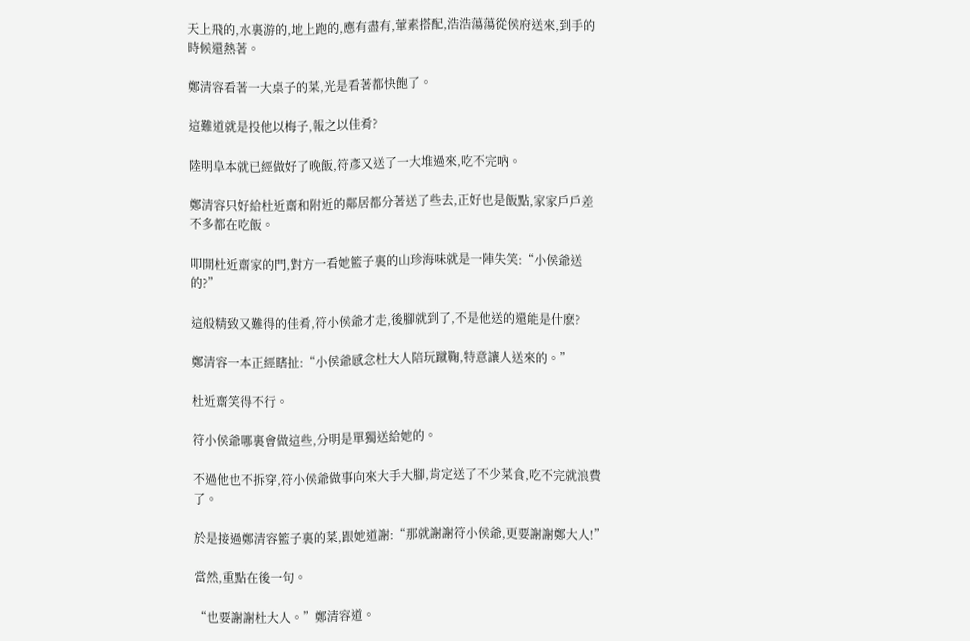天上飛的,水裏游的,地上跑的,應有盡有,葷素搭配,浩浩蕩蕩從侯府送來,到手的時候還熱著。

鄭清容看著一大桌子的菜,光是看著都快飽了。

這難道就是投他以梅子,報之以佳肴?

陸明阜本就已經做好了晚飯,符彥又送了一大堆過來,吃不完吶。

鄭清容只好給杜近齋和附近的鄰居都分著送了些去,正好也是飯點,家家戶戶差不多都在吃飯。

叩開杜近齋家的門,對方一看她籃子裏的山珍海味就是一陣失笑:“小侯爺送的?”

這般精致又難得的佳肴,符小侯爺才走,後腳就到了,不是他送的還能是什麽?

鄭清容一本正經瞎扯:“小侯爺感念杜大人陪玩蹴鞠,特意讓人送來的。”

杜近齋笑得不行。

符小侯爺哪裏會做這些,分明是單獨送給她的。

不過他也不拆穿,符小侯爺做事向來大手大腳,肯定送了不少菜食,吃不完就浪費了。

於是接過鄭清容籃子裏的菜,跟她道謝:“那就謝謝符小侯爺,更要謝謝鄭大人!”

當然,重點在後一句。

“也要謝謝杜大人。”鄭清容道。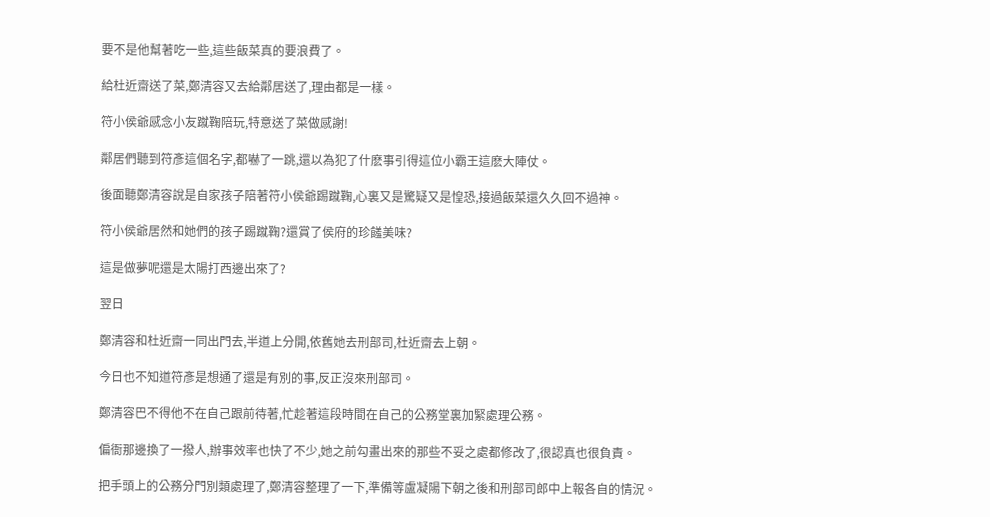要不是他幫著吃一些,這些飯菜真的要浪費了。

給杜近齋送了菜,鄭清容又去給鄰居送了,理由都是一樣。

符小侯爺感念小友蹴鞠陪玩,特意送了菜做感謝!

鄰居們聽到符彥這個名字,都嚇了一跳,還以為犯了什麽事引得這位小霸王這麽大陣仗。

後面聽鄭清容說是自家孩子陪著符小侯爺踢蹴鞠,心裏又是驚疑又是惶恐,接過飯菜還久久回不過神。

符小侯爺居然和她們的孩子踢蹴鞠?還賞了侯府的珍饈美味?

這是做夢呢還是太陽打西邊出來了?

翌日

鄭清容和杜近齋一同出門去,半道上分開,依舊她去刑部司,杜近齋去上朝。

今日也不知道符彥是想通了還是有別的事,反正沒來刑部司。

鄭清容巴不得他不在自己跟前待著,忙趁著這段時間在自己的公務堂裏加緊處理公務。

偏衙那邊換了一撥人,辦事效率也快了不少,她之前勾畫出來的那些不妥之處都修改了,很認真也很負責。

把手頭上的公務分門別類處理了,鄭清容整理了一下,準備等盧凝陽下朝之後和刑部司郎中上報各自的情況。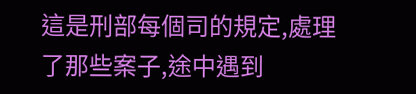這是刑部每個司的規定,處理了那些案子,途中遇到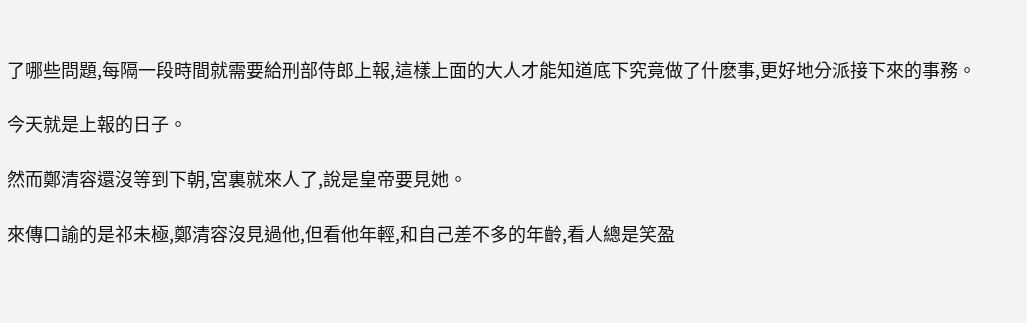了哪些問題,每隔一段時間就需要給刑部侍郎上報,這樣上面的大人才能知道底下究竟做了什麽事,更好地分派接下來的事務。

今天就是上報的日子。

然而鄭清容還沒等到下朝,宮裏就來人了,說是皇帝要見她。

來傳口諭的是祁未極,鄭清容沒見過他,但看他年輕,和自己差不多的年齡,看人總是笑盈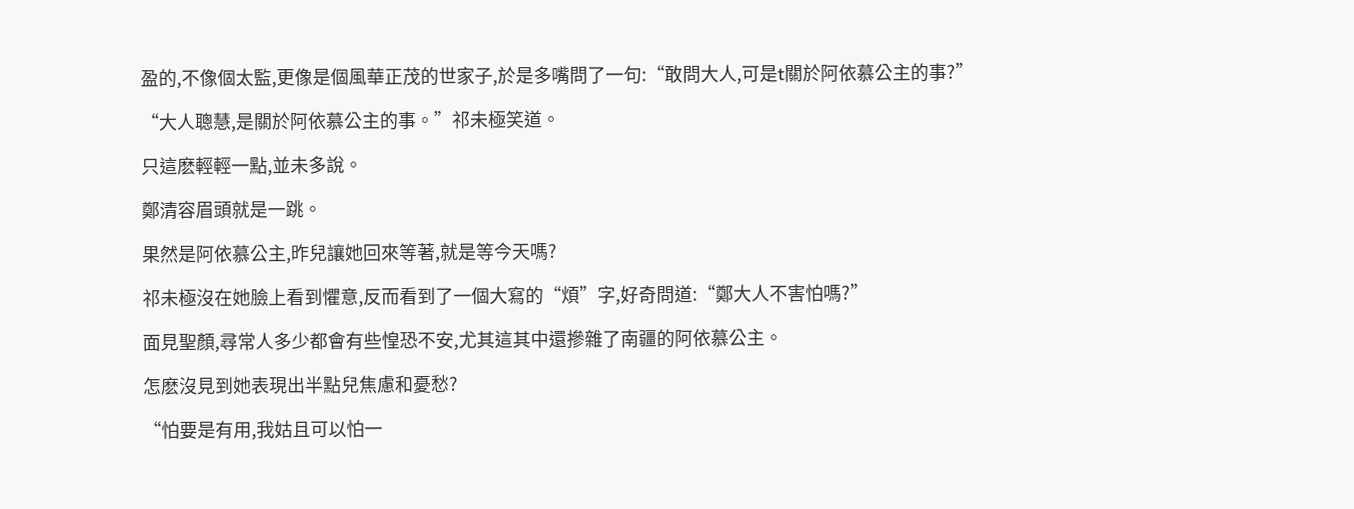盈的,不像個太監,更像是個風華正茂的世家子,於是多嘴問了一句:“敢問大人,可是t關於阿依慕公主的事?”

“大人聰慧,是關於阿依慕公主的事。”祁未極笑道。

只這麽輕輕一點,並未多說。

鄭清容眉頭就是一跳。

果然是阿依慕公主,昨兒讓她回來等著,就是等今天嗎?

祁未極沒在她臉上看到懼意,反而看到了一個大寫的“煩”字,好奇問道:“鄭大人不害怕嗎?”

面見聖顏,尋常人多少都會有些惶恐不安,尤其這其中還摻雜了南疆的阿依慕公主。

怎麽沒見到她表現出半點兒焦慮和憂愁?

“怕要是有用,我姑且可以怕一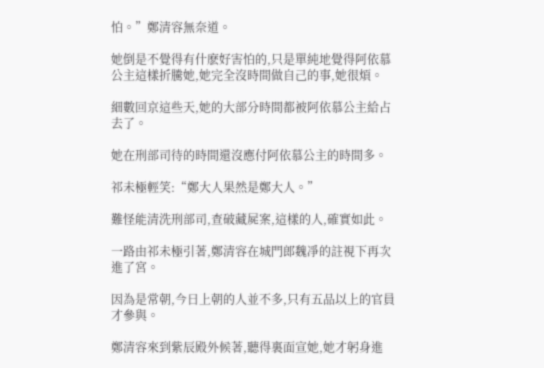怕。”鄭清容無奈道。

她倒是不覺得有什麽好害怕的,只是單純地覺得阿依慕公主這樣折騰她,她完全沒時間做自己的事,她很煩。

細數回京這些天,她的大部分時間都被阿依慕公主給占去了。

她在刑部司待的時間還沒應付阿依慕公主的時間多。

祁未極輕笑:“鄭大人果然是鄭大人。”

難怪能清洗刑部司,查破藏屍案,這樣的人,確實如此。

一路由祁未極引著,鄭清容在城門郎魏凈的註視下再次進了宮。

因為是常朝,今日上朝的人並不多,只有五品以上的官員才參與。

鄭清容來到紫辰殿外候著,聽得裏面宣她,她才躬身進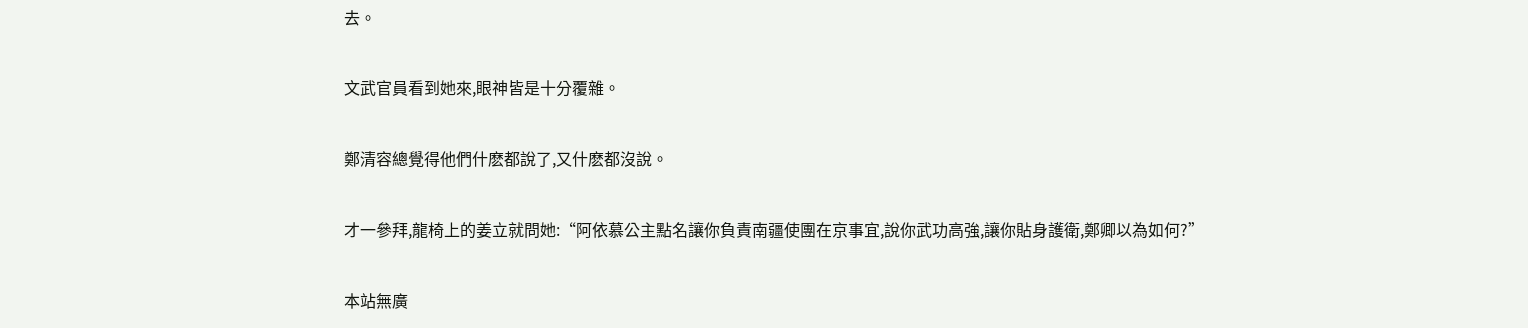去。

文武官員看到她來,眼神皆是十分覆雜。

鄭清容總覺得他們什麽都說了,又什麽都沒說。

才一參拜,龍椅上的姜立就問她:“阿依慕公主點名讓你負責南疆使團在京事宜,說你武功高強,讓你貼身護衛,鄭卿以為如何?”

本站無廣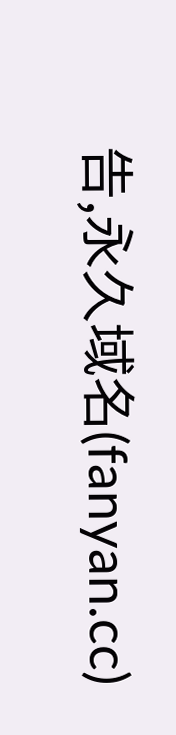告,永久域名(fanyan.cc)